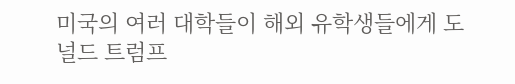미국의 여러 대학들이 해외 유학생들에게 도널드 트럼프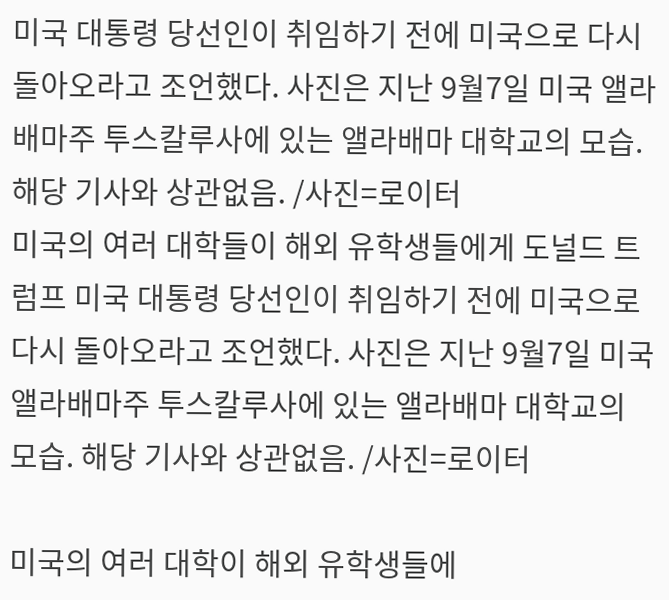미국 대통령 당선인이 취임하기 전에 미국으로 다시 돌아오라고 조언했다. 사진은 지난 9월7일 미국 앨라배마주 투스칼루사에 있는 앨라배마 대학교의 모습. 해당 기사와 상관없음. /사진=로이터
미국의 여러 대학들이 해외 유학생들에게 도널드 트럼프 미국 대통령 당선인이 취임하기 전에 미국으로 다시 돌아오라고 조언했다. 사진은 지난 9월7일 미국 앨라배마주 투스칼루사에 있는 앨라배마 대학교의 모습. 해당 기사와 상관없음. /사진=로이터

미국의 여러 대학이 해외 유학생들에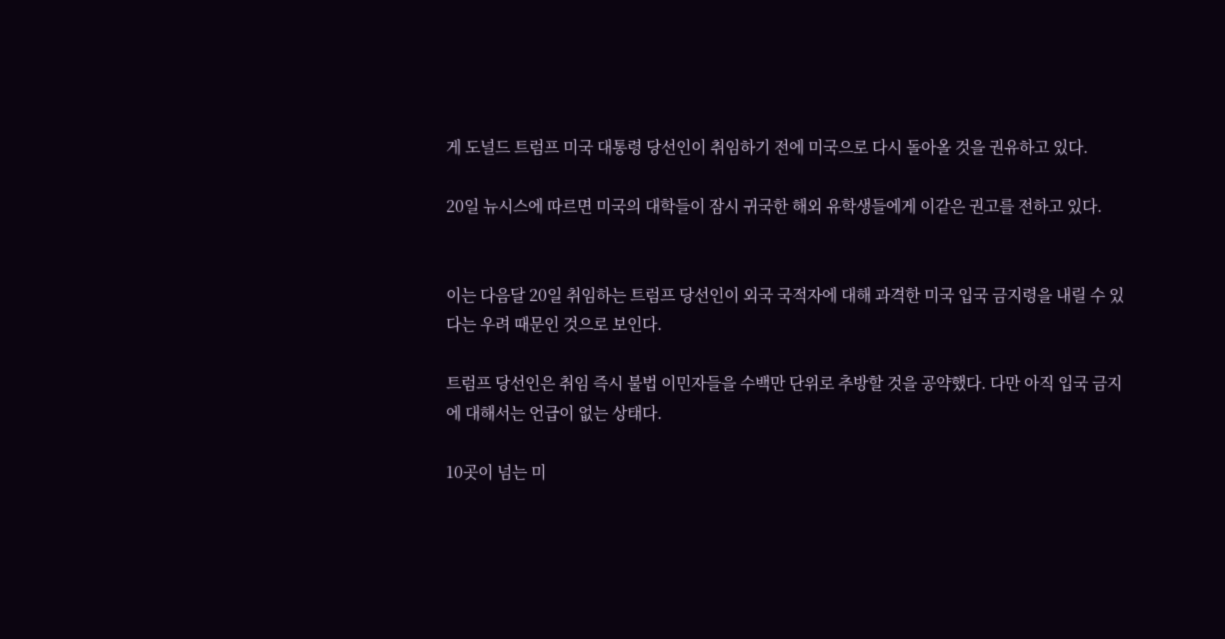게 도널드 트럼프 미국 대통령 당선인이 취임하기 전에 미국으로 다시 돌아올 것을 권유하고 있다.

20일 뉴시스에 따르면 미국의 대학들이 잠시 귀국한 해외 유학생들에게 이같은 권고를 전하고 있다.


이는 다음달 20일 취임하는 트럼프 당선인이 외국 국적자에 대해 과격한 미국 입국 금지령을 내릴 수 있다는 우려 때문인 것으로 보인다.

트럼프 당선인은 취임 즉시 불법 이민자들을 수백만 단위로 추방할 것을 공약했다. 다만 아직 입국 금지에 대해서는 언급이 없는 상태다.

10곳이 넘는 미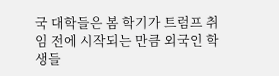국 대학들은 봄 학기가 트럼프 취임 전에 시작되는 만큼 외국인 학생들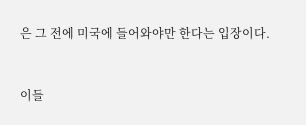은 그 전에 미국에 들어와야만 한다는 입장이다.


이들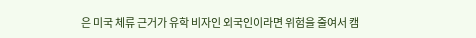은 미국 체류 근거가 유학 비자인 외국인이라면 위험을 줄여서 캠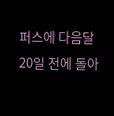퍼스에 다음달 20일 전에 돌아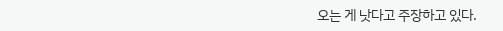오는 게 낫다고 주장하고 있다.